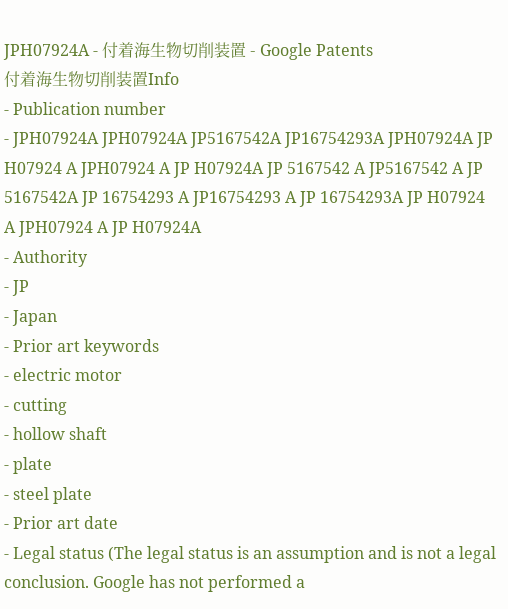JPH07924A - 付着海生物切削装置 - Google Patents
付着海生物切削装置Info
- Publication number
- JPH07924A JPH07924A JP5167542A JP16754293A JPH07924A JP H07924 A JPH07924 A JP H07924A JP 5167542 A JP5167542 A JP 5167542A JP 16754293 A JP16754293 A JP 16754293A JP H07924 A JPH07924 A JP H07924A
- Authority
- JP
- Japan
- Prior art keywords
- electric motor
- cutting
- hollow shaft
- plate
- steel plate
- Prior art date
- Legal status (The legal status is an assumption and is not a legal conclusion. Google has not performed a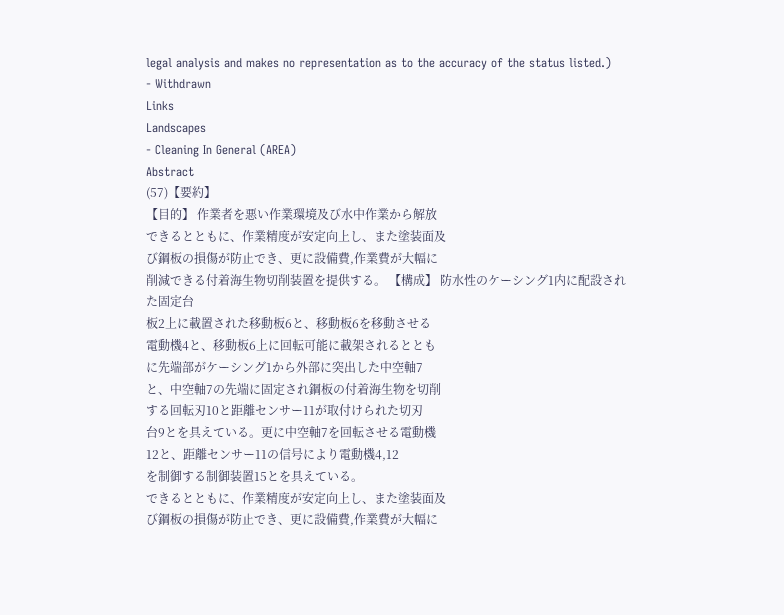legal analysis and makes no representation as to the accuracy of the status listed.)
- Withdrawn
Links
Landscapes
- Cleaning In General (AREA)
Abstract
(57)【要約】
【目的】 作業者を悪い作業環境及び水中作業から解放
できるとともに、作業精度が安定向上し、また塗装面及
び鋼板の損傷が防止でき、更に設備費,作業費が大幅に
削減できる付着海生物切削装置を提供する。 【構成】 防水性のケーシング1内に配設された固定台
板2上に載置された移動板6と、移動板6を移動させる
電動機4と、移動板6上に回転可能に載架されるととも
に先端部がケーシング1から外部に突出した中空軸7
と、中空軸7の先端に固定され鋼板の付着海生物を切削
する回転刃10と距離センサー11が取付けられた切刃
台9とを具えている。更に中空軸7を回転させる電動機
12と、距離センサー11の信号により電動機4,12
を制御する制御装置15とを具えている。
できるとともに、作業精度が安定向上し、また塗装面及
び鋼板の損傷が防止でき、更に設備費,作業費が大幅に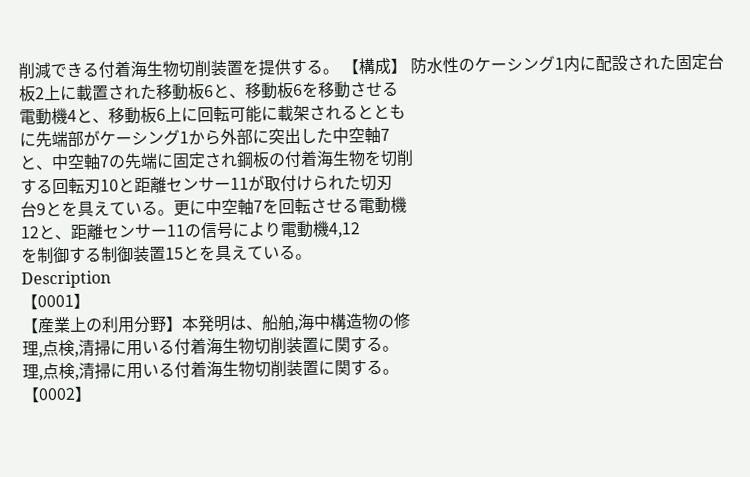削減できる付着海生物切削装置を提供する。 【構成】 防水性のケーシング1内に配設された固定台
板2上に載置された移動板6と、移動板6を移動させる
電動機4と、移動板6上に回転可能に載架されるととも
に先端部がケーシング1から外部に突出した中空軸7
と、中空軸7の先端に固定され鋼板の付着海生物を切削
する回転刃10と距離センサー11が取付けられた切刃
台9とを具えている。更に中空軸7を回転させる電動機
12と、距離センサー11の信号により電動機4,12
を制御する制御装置15とを具えている。
Description
【0001】
【産業上の利用分野】本発明は、船舶,海中構造物の修
理,点検,清掃に用いる付着海生物切削装置に関する。
理,点検,清掃に用いる付着海生物切削装置に関する。
【0002】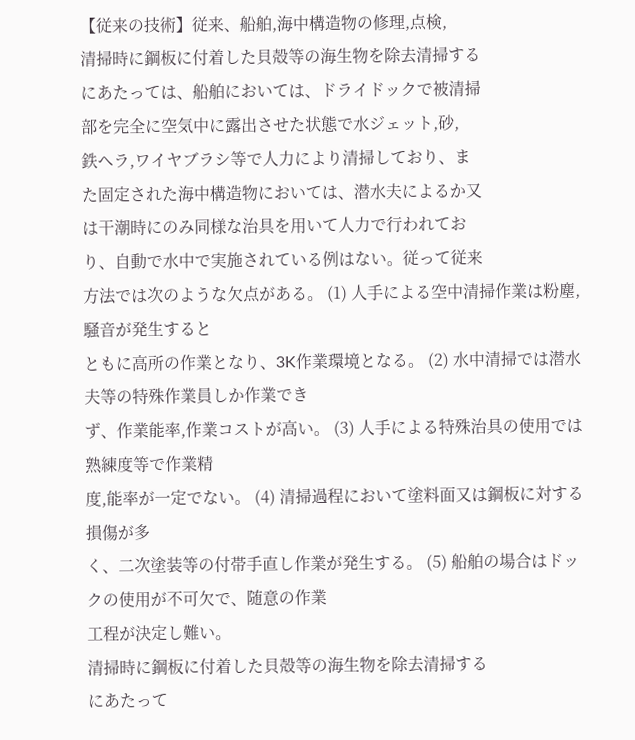【従来の技術】従来、船舶,海中構造物の修理,点検,
清掃時に鋼板に付着した貝殻等の海生物を除去清掃する
にあたっては、船舶においては、ドライドックで被清掃
部を完全に空気中に露出させた状態で水ジェット,砂,
鉄ヘラ,ワイヤブラシ等で人力により清掃しており、ま
た固定された海中構造物においては、潜水夫によるか又
は干潮時にのみ同様な治具を用いて人力で行われてお
り、自動で水中で実施されている例はない。従って従来
方法では次のような欠点がある。 (1) 人手による空中清掃作業は粉塵,騒音が発生すると
ともに高所の作業となり、3K作業環境となる。 (2) 水中清掃では潜水夫等の特殊作業員しか作業でき
ず、作業能率,作業コストが高い。 (3) 人手による特殊治具の使用では熟練度等で作業精
度,能率が一定でない。 (4) 清掃過程において塗料面又は鋼板に対する損傷が多
く、二次塗装等の付帯手直し作業が発生する。 (5) 船舶の場合はドックの使用が不可欠で、随意の作業
工程が決定し難い。
清掃時に鋼板に付着した貝殻等の海生物を除去清掃する
にあたって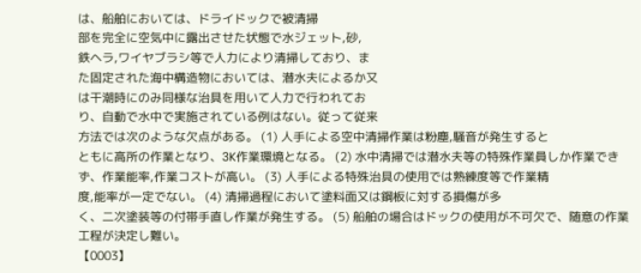は、船舶においては、ドライドックで被清掃
部を完全に空気中に露出させた状態で水ジェット,砂,
鉄ヘラ,ワイヤブラシ等で人力により清掃しており、ま
た固定された海中構造物においては、潜水夫によるか又
は干潮時にのみ同様な治具を用いて人力で行われてお
り、自動で水中で実施されている例はない。従って従来
方法では次のような欠点がある。 (1) 人手による空中清掃作業は粉塵,騒音が発生すると
ともに高所の作業となり、3K作業環境となる。 (2) 水中清掃では潜水夫等の特殊作業員しか作業でき
ず、作業能率,作業コストが高い。 (3) 人手による特殊治具の使用では熟練度等で作業精
度,能率が一定でない。 (4) 清掃過程において塗料面又は鋼板に対する損傷が多
く、二次塗装等の付帯手直し作業が発生する。 (5) 船舶の場合はドックの使用が不可欠で、随意の作業
工程が決定し難い。
【0003】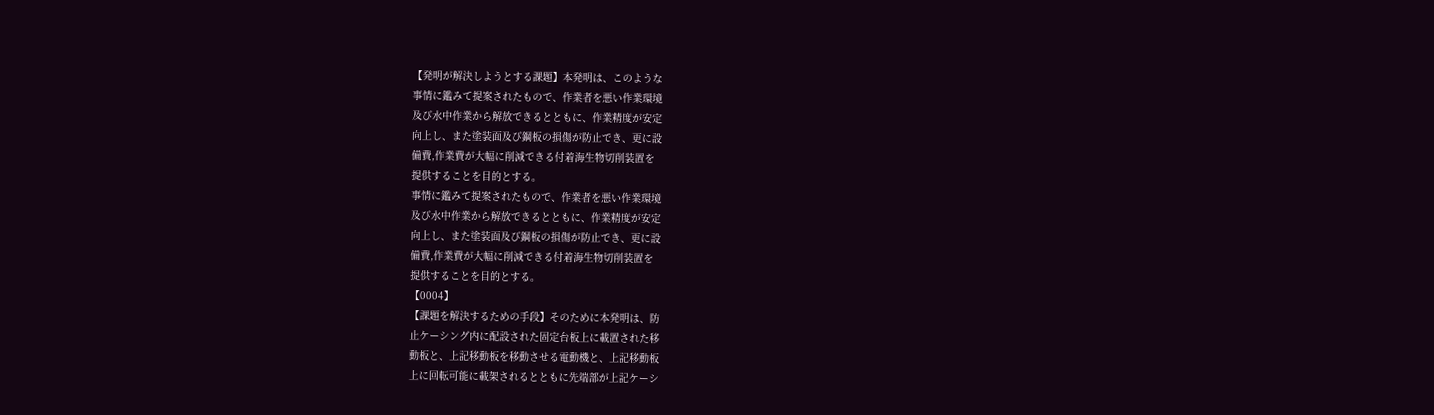【発明が解決しようとする課題】本発明は、このような
事情に鑑みて提案されたもので、作業者を悪い作業環境
及び水中作業から解放できるとともに、作業精度が安定
向上し、また塗装面及び鋼板の損傷が防止でき、更に設
備費,作業費が大幅に削減できる付着海生物切削装置を
提供することを目的とする。
事情に鑑みて提案されたもので、作業者を悪い作業環境
及び水中作業から解放できるとともに、作業精度が安定
向上し、また塗装面及び鋼板の損傷が防止でき、更に設
備費,作業費が大幅に削減できる付着海生物切削装置を
提供することを目的とする。
【0004】
【課題を解決するための手段】そのために本発明は、防
止ケーシング内に配設された固定台板上に載置された移
動板と、上記移動板を移動させる電動機と、上記移動板
上に回転可能に載架されるとともに先端部が上記ケーシ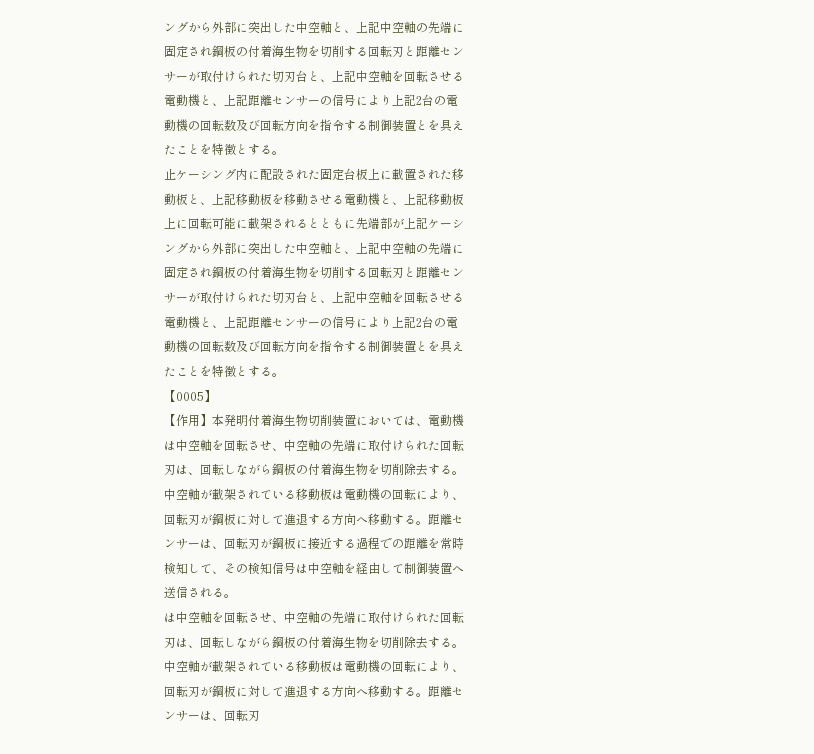ングから外部に突出した中空軸と、上記中空軸の先端に
固定され鋼板の付着海生物を切削する回転刃と距離セン
サーが取付けられた切刃台と、上記中空軸を回転させる
電動機と、上記距離センサーの信号により上記2台の電
動機の回転数及び回転方向を指令する制御装置とを具え
たことを特徴とする。
止ケーシング内に配設された固定台板上に載置された移
動板と、上記移動板を移動させる電動機と、上記移動板
上に回転可能に載架されるとともに先端部が上記ケーシ
ングから外部に突出した中空軸と、上記中空軸の先端に
固定され鋼板の付着海生物を切削する回転刃と距離セン
サーが取付けられた切刃台と、上記中空軸を回転させる
電動機と、上記距離センサーの信号により上記2台の電
動機の回転数及び回転方向を指令する制御装置とを具え
たことを特徴とする。
【0005】
【作用】本発明付着海生物切削装置においては、電動機
は中空軸を回転させ、中空軸の先端に取付けられた回転
刃は、回転しながら鋼板の付着海生物を切削除去する。
中空軸が載架されている移動板は電動機の回転により、
回転刃が鋼板に対して進退する方向へ移動する。距離セ
ンサーは、回転刃が鋼板に接近する過程での距離を常時
検知して、その検知信号は中空軸を経由して制御装置へ
送信される。
は中空軸を回転させ、中空軸の先端に取付けられた回転
刃は、回転しながら鋼板の付着海生物を切削除去する。
中空軸が載架されている移動板は電動機の回転により、
回転刃が鋼板に対して進退する方向へ移動する。距離セ
ンサーは、回転刃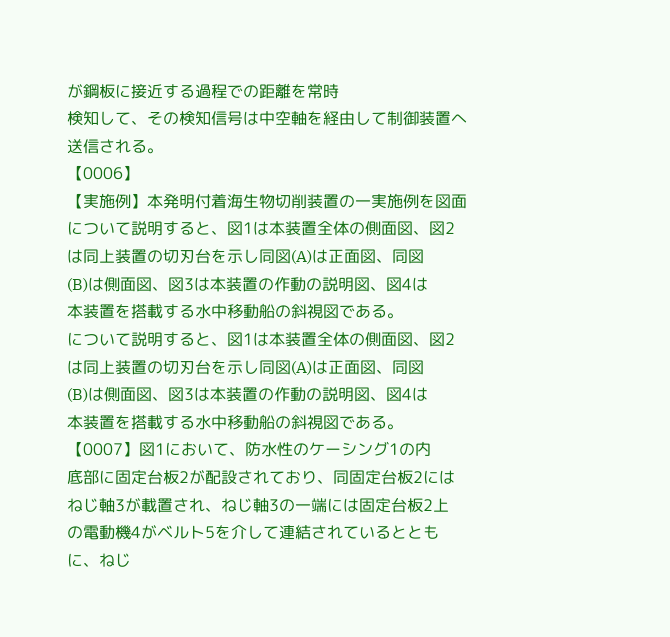が鋼板に接近する過程での距離を常時
検知して、その検知信号は中空軸を経由して制御装置へ
送信される。
【0006】
【実施例】本発明付着海生物切削装置の一実施例を図面
について説明すると、図1は本装置全体の側面図、図2
は同上装置の切刃台を示し同図(A)は正面図、同図
(B)は側面図、図3は本装置の作動の説明図、図4は
本装置を搭載する水中移動船の斜視図である。
について説明すると、図1は本装置全体の側面図、図2
は同上装置の切刃台を示し同図(A)は正面図、同図
(B)は側面図、図3は本装置の作動の説明図、図4は
本装置を搭載する水中移動船の斜視図である。
【0007】図1において、防水性のケーシング1の内
底部に固定台板2が配設されており、同固定台板2には
ねじ軸3が載置され、ねじ軸3の一端には固定台板2上
の電動機4がベルト5を介して連結されているととも
に、ねじ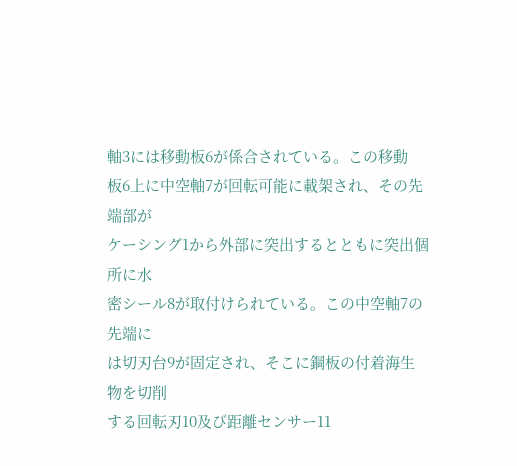軸3には移動板6が係合されている。この移動
板6上に中空軸7が回転可能に載架され、その先端部が
ケーシング1から外部に突出するとともに突出個所に水
密シール8が取付けられている。この中空軸7の先端に
は切刃台9が固定され、そこに鋼板の付着海生物を切削
する回転刃10及び距離センサー11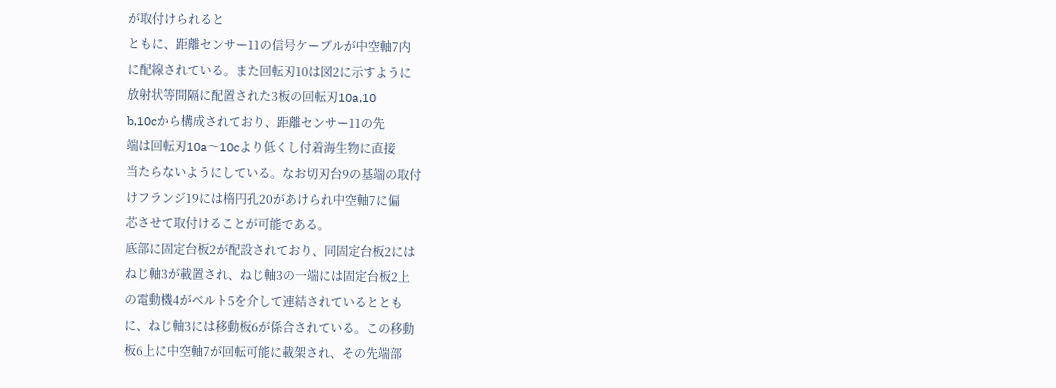が取付けられると
ともに、距離センサー11の信号ケーブルが中空軸7内
に配線されている。また回転刃10は図2に示すように
放射状等間隔に配置された3板の回転刃10a,10
b,10cから構成されており、距離センサー11の先
端は回転刃10a〜10cより低くし付着海生物に直接
当たらないようにしている。なお切刃台9の基端の取付
けフランジ19には楕円孔20があけられ中空軸7に偏
芯させて取付けることが可能である。
底部に固定台板2が配設されており、同固定台板2には
ねじ軸3が載置され、ねじ軸3の一端には固定台板2上
の電動機4がベルト5を介して連結されているととも
に、ねじ軸3には移動板6が係合されている。この移動
板6上に中空軸7が回転可能に載架され、その先端部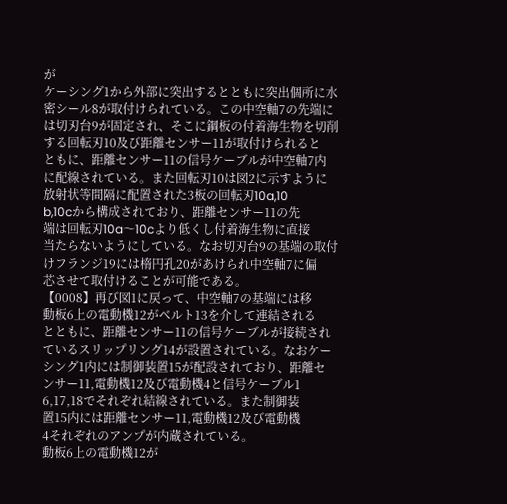が
ケーシング1から外部に突出するとともに突出個所に水
密シール8が取付けられている。この中空軸7の先端に
は切刃台9が固定され、そこに鋼板の付着海生物を切削
する回転刃10及び距離センサー11が取付けられると
ともに、距離センサー11の信号ケーブルが中空軸7内
に配線されている。また回転刃10は図2に示すように
放射状等間隔に配置された3板の回転刃10a,10
b,10cから構成されており、距離センサー11の先
端は回転刃10a〜10cより低くし付着海生物に直接
当たらないようにしている。なお切刃台9の基端の取付
けフランジ19には楕円孔20があけられ中空軸7に偏
芯させて取付けることが可能である。
【0008】再び図1に戻って、中空軸7の基端には移
動板6上の電動機12がベルト13を介して連結される
とともに、距離センサー11の信号ケーブルが接続され
ているスリップリング14が設置されている。なおケー
シング1内には制御装置15が配設されており、距離セ
ンサー11,電動機12及び電動機4と信号ケーブル1
6,17,18でそれぞれ結線されている。また制御装
置15内には距離センサー11,電動機12及び電動機
4それぞれのアンプが内蔵されている。
動板6上の電動機12が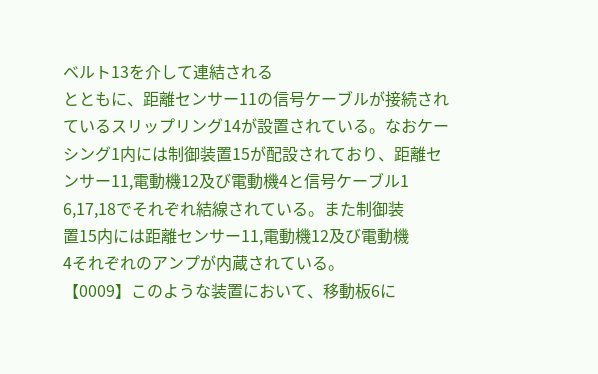ベルト13を介して連結される
とともに、距離センサー11の信号ケーブルが接続され
ているスリップリング14が設置されている。なおケー
シング1内には制御装置15が配設されており、距離セ
ンサー11,電動機12及び電動機4と信号ケーブル1
6,17,18でそれぞれ結線されている。また制御装
置15内には距離センサー11,電動機12及び電動機
4それぞれのアンプが内蔵されている。
【0009】このような装置において、移動板6に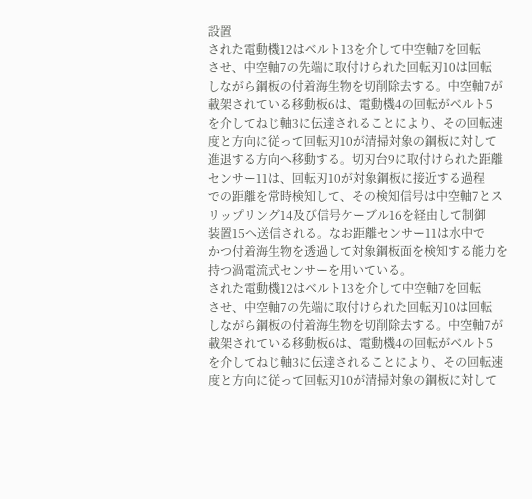設置
された電動機12はベルト13を介して中空軸7を回転
させ、中空軸7の先端に取付けられた回転刃10は回転
しながら鋼板の付着海生物を切削除去する。中空軸7が
載架されている移動板6は、電動機4の回転がベルト5
を介してねじ軸3に伝達されることにより、その回転速
度と方向に従って回転刃10が清掃対象の鋼板に対して
進退する方向へ移動する。切刃台9に取付けられた距離
センサー11は、回転刃10が対象鋼板に接近する過程
での距離を常時検知して、その検知信号は中空軸7とス
リップリング14及び信号ケーブル16を経由して制御
装置15へ送信される。なお距離センサー11は水中で
かつ付着海生物を透過して対象鋼板面を検知する能力を
持つ渦電流式センサーを用いている。
された電動機12はベルト13を介して中空軸7を回転
させ、中空軸7の先端に取付けられた回転刃10は回転
しながら鋼板の付着海生物を切削除去する。中空軸7が
載架されている移動板6は、電動機4の回転がベルト5
を介してねじ軸3に伝達されることにより、その回転速
度と方向に従って回転刃10が清掃対象の鋼板に対して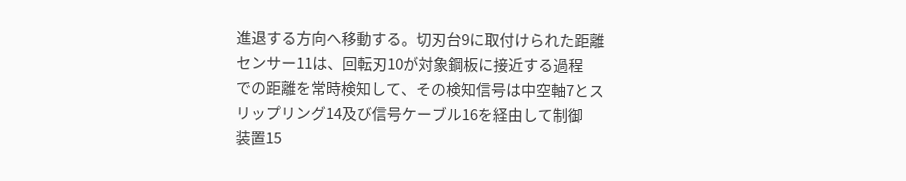進退する方向へ移動する。切刃台9に取付けられた距離
センサー11は、回転刃10が対象鋼板に接近する過程
での距離を常時検知して、その検知信号は中空軸7とス
リップリング14及び信号ケーブル16を経由して制御
装置15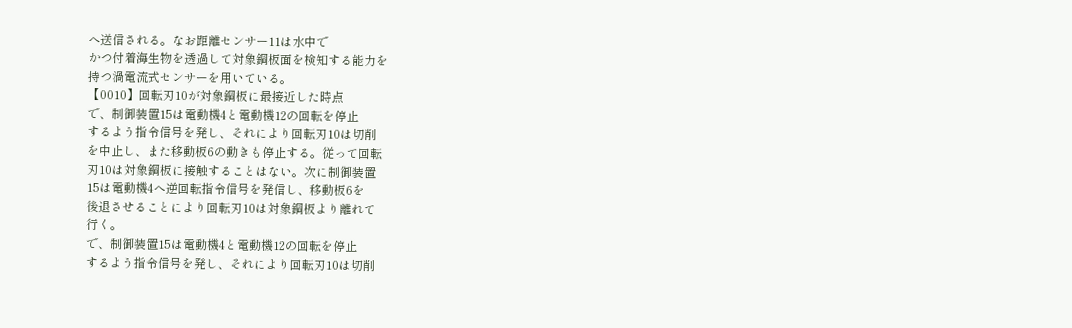へ送信される。なお距離センサー11は水中で
かつ付着海生物を透過して対象鋼板面を検知する能力を
持つ渦電流式センサーを用いている。
【0010】回転刃10が対象鋼板に最接近した時点
で、制御装置15は電動機4と電動機12の回転を停止
するよう指令信号を発し、それにより回転刃10は切削
を中止し、また移動板6の動きも停止する。従って回転
刃10は対象鋼板に接触することはない。次に制御装置
15は電動機4へ逆回転指令信号を発信し、移動板6を
後退させることにより回転刃10は対象鋼板より離れて
行く。
で、制御装置15は電動機4と電動機12の回転を停止
するよう指令信号を発し、それにより回転刃10は切削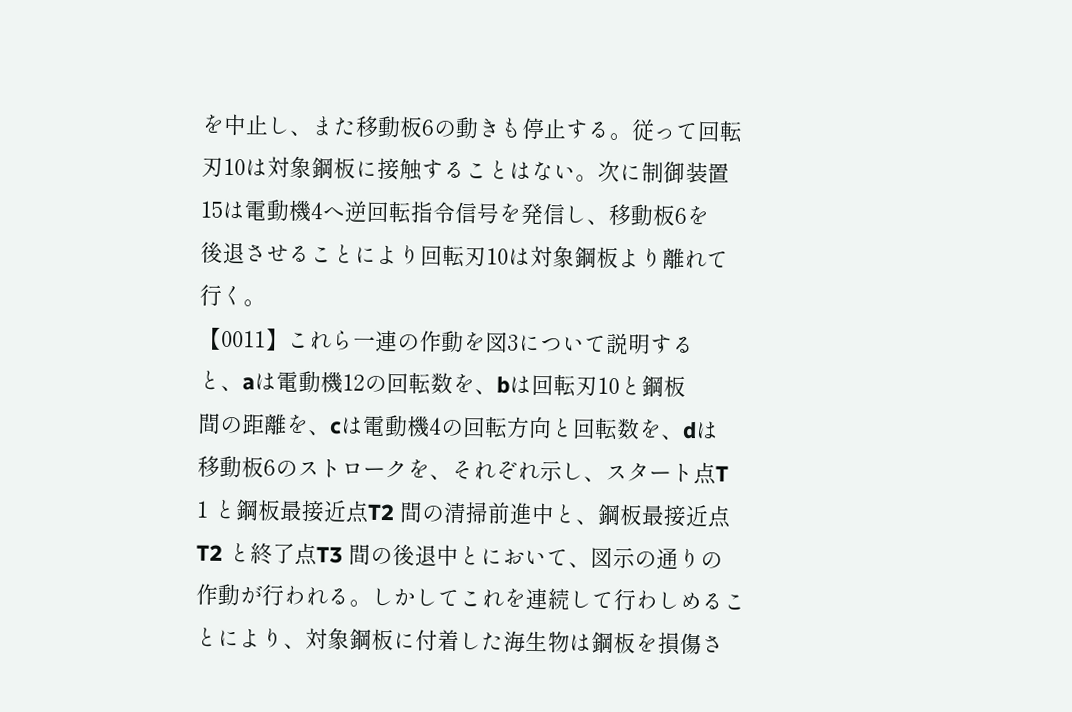を中止し、また移動板6の動きも停止する。従って回転
刃10は対象鋼板に接触することはない。次に制御装置
15は電動機4へ逆回転指令信号を発信し、移動板6を
後退させることにより回転刃10は対象鋼板より離れて
行く。
【0011】これら一連の作動を図3について説明する
と、aは電動機12の回転数を、bは回転刃10と鋼板
間の距離を、cは電動機4の回転方向と回転数を、dは
移動板6のストロークを、それぞれ示し、スタート点T
1 と鋼板最接近点T2 間の清掃前進中と、鋼板最接近点
T2 と終了点T3 間の後退中とにおいて、図示の通りの
作動が行われる。しかしてこれを連続して行わしめるこ
とにより、対象鋼板に付着した海生物は鋼板を損傷さ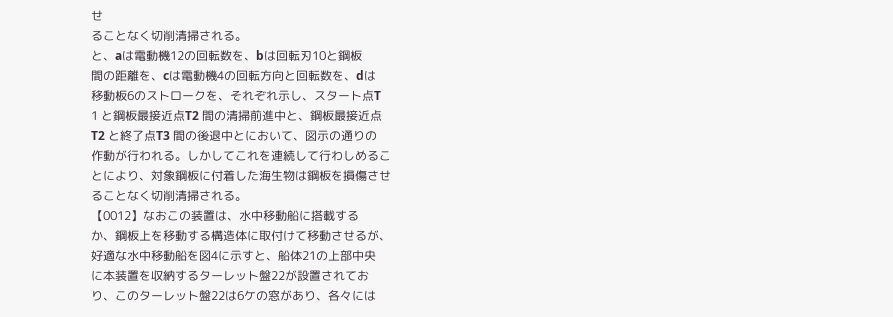せ
ることなく切削清掃される。
と、aは電動機12の回転数を、bは回転刃10と鋼板
間の距離を、cは電動機4の回転方向と回転数を、dは
移動板6のストロークを、それぞれ示し、スタート点T
1 と鋼板最接近点T2 間の清掃前進中と、鋼板最接近点
T2 と終了点T3 間の後退中とにおいて、図示の通りの
作動が行われる。しかしてこれを連続して行わしめるこ
とにより、対象鋼板に付着した海生物は鋼板を損傷させ
ることなく切削清掃される。
【0012】なおこの装置は、水中移動船に搭載する
か、鋼板上を移動する構造体に取付けて移動させるが、
好適な水中移動船を図4に示すと、船体21の上部中央
に本装置を収納するターレット盤22が設置されてお
り、このターレット盤22は6ケの窓があり、各々には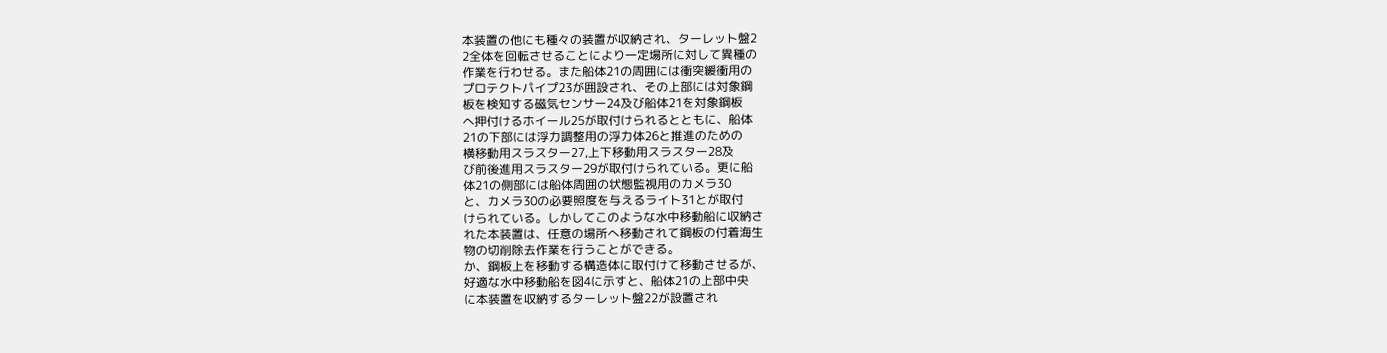本装置の他にも種々の装置が収納され、ターレット盤2
2全体を回転させることにより一定場所に対して異種の
作業を行わせる。また船体21の周囲には衝突緩衝用の
プロテクトパイプ23が囲設され、その上部には対象鋼
板を検知する磁気センサー24及び船体21を対象鋼板
へ押付けるホイール25が取付けられるとともに、船体
21の下部には浮力調整用の浮力体26と推進のための
横移動用スラスター27,上下移動用スラスター28及
び前後進用スラスター29が取付けられている。更に船
体21の側部には船体周囲の状態監視用のカメラ30
と、カメラ30の必要照度を与えるライト31とが取付
けられている。しかしてこのような水中移動船に収納さ
れた本装置は、任意の場所へ移動されて鋼板の付着海生
物の切削除去作業を行うことができる。
か、鋼板上を移動する構造体に取付けて移動させるが、
好適な水中移動船を図4に示すと、船体21の上部中央
に本装置を収納するターレット盤22が設置され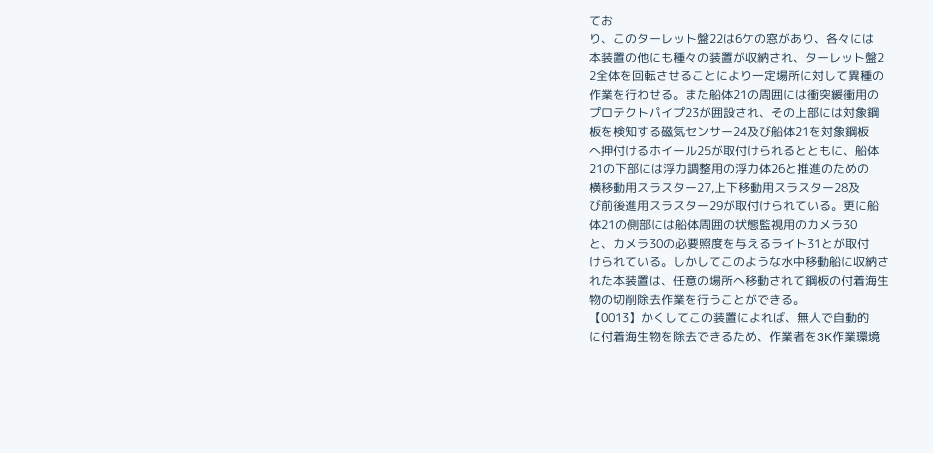てお
り、このターレット盤22は6ケの窓があり、各々には
本装置の他にも種々の装置が収納され、ターレット盤2
2全体を回転させることにより一定場所に対して異種の
作業を行わせる。また船体21の周囲には衝突緩衝用の
プロテクトパイプ23が囲設され、その上部には対象鋼
板を検知する磁気センサー24及び船体21を対象鋼板
へ押付けるホイール25が取付けられるとともに、船体
21の下部には浮力調整用の浮力体26と推進のための
横移動用スラスター27,上下移動用スラスター28及
び前後進用スラスター29が取付けられている。更に船
体21の側部には船体周囲の状態監視用のカメラ30
と、カメラ30の必要照度を与えるライト31とが取付
けられている。しかしてこのような水中移動船に収納さ
れた本装置は、任意の場所へ移動されて鋼板の付着海生
物の切削除去作業を行うことができる。
【0013】かくしてこの装置によれば、無人で自動的
に付着海生物を除去できるため、作業者を3K作業環境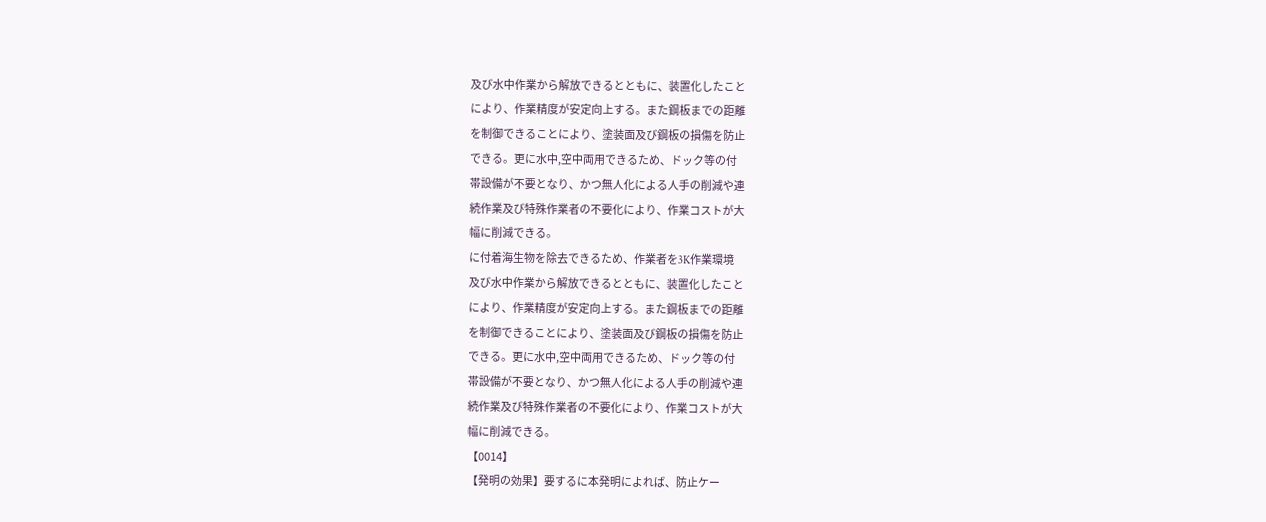及び水中作業から解放できるとともに、装置化したこと
により、作業精度が安定向上する。また鋼板までの距離
を制御できることにより、塗装面及び鋼板の損傷を防止
できる。更に水中,空中両用できるため、ドック等の付
帯設備が不要となり、かつ無人化による人手の削減や連
続作業及び特殊作業者の不要化により、作業コストが大
幅に削減できる。
に付着海生物を除去できるため、作業者を3K作業環境
及び水中作業から解放できるとともに、装置化したこと
により、作業精度が安定向上する。また鋼板までの距離
を制御できることにより、塗装面及び鋼板の損傷を防止
できる。更に水中,空中両用できるため、ドック等の付
帯設備が不要となり、かつ無人化による人手の削減や連
続作業及び特殊作業者の不要化により、作業コストが大
幅に削減できる。
【0014】
【発明の効果】要するに本発明によれば、防止ケー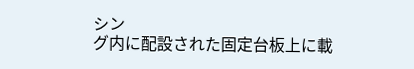シン
グ内に配設された固定台板上に載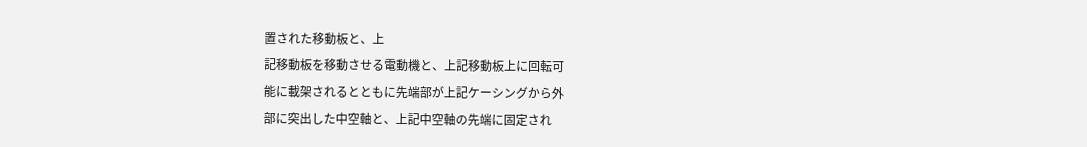置された移動板と、上
記移動板を移動させる電動機と、上記移動板上に回転可
能に載架されるとともに先端部が上記ケーシングから外
部に突出した中空軸と、上記中空軸の先端に固定され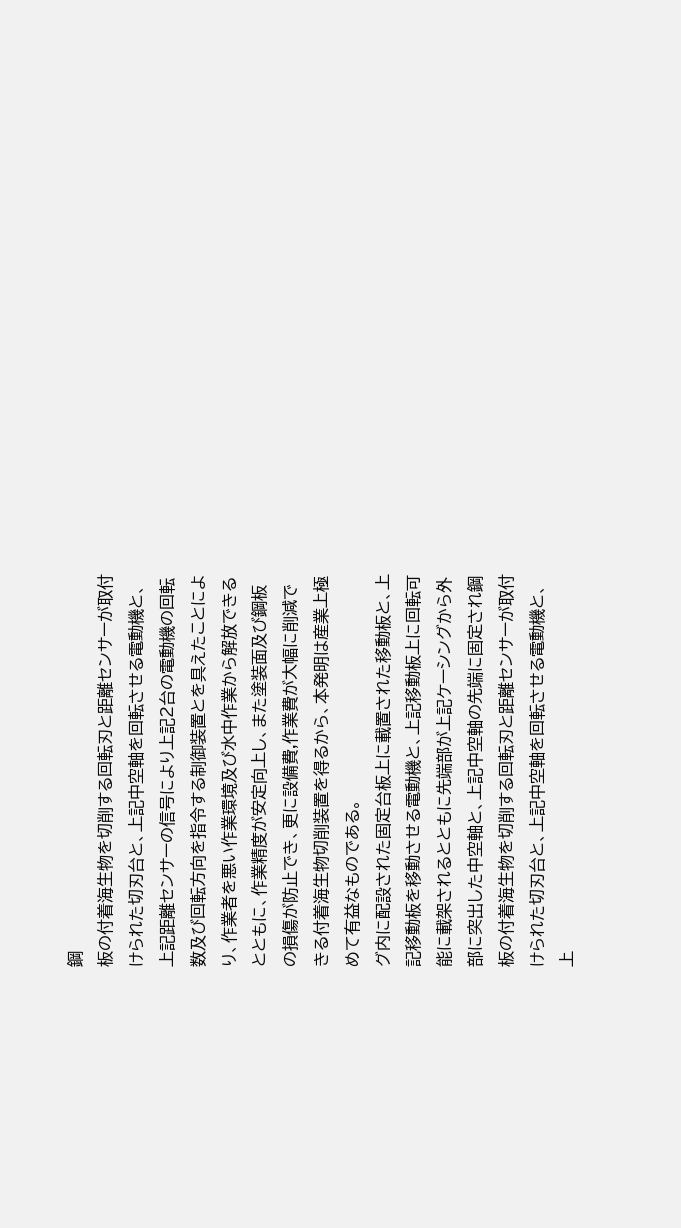鋼
板の付着海生物を切削する回転刃と距離センサーが取付
けられた切刃台と、上記中空軸を回転させる電動機と、
上記距離センサーの信号により上記2台の電動機の回転
数及び回転方向を指令する制御装置とを具えたことによ
り、作業者を悪い作業環境及び水中作業から解放できる
とともに、作業精度が安定向上し、また塗装面及び鋼板
の損傷が防止でき、更に設備費,作業費が大幅に削減で
きる付着海生物切削装置を得るから、本発明は産業上極
めて有益なものである。
グ内に配設された固定台板上に載置された移動板と、上
記移動板を移動させる電動機と、上記移動板上に回転可
能に載架されるとともに先端部が上記ケーシングから外
部に突出した中空軸と、上記中空軸の先端に固定され鋼
板の付着海生物を切削する回転刃と距離センサーが取付
けられた切刃台と、上記中空軸を回転させる電動機と、
上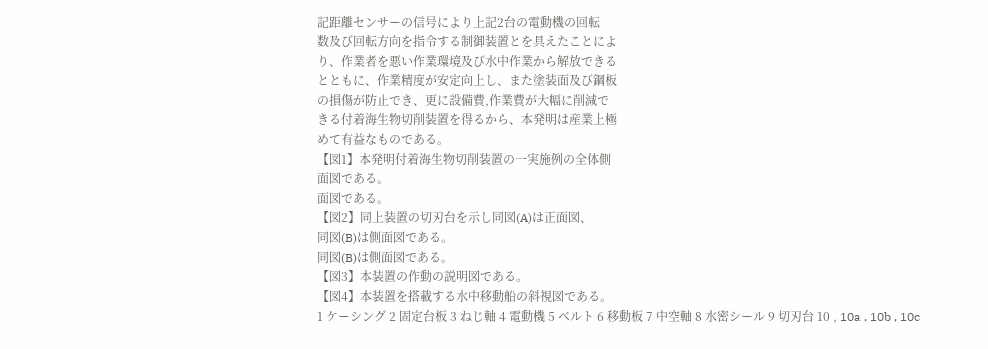記距離センサーの信号により上記2台の電動機の回転
数及び回転方向を指令する制御装置とを具えたことによ
り、作業者を悪い作業環境及び水中作業から解放できる
とともに、作業精度が安定向上し、また塗装面及び鋼板
の損傷が防止でき、更に設備費,作業費が大幅に削減で
きる付着海生物切削装置を得るから、本発明は産業上極
めて有益なものである。
【図1】本発明付着海生物切削装置の一実施例の全体側
面図である。
面図である。
【図2】同上装置の切刃台を示し同図(A)は正面図、
同図(B)は側面図である。
同図(B)は側面図である。
【図3】本装置の作動の説明図である。
【図4】本装置を搭載する水中移動船の斜視図である。
1 ケーシング 2 固定台板 3 ねじ軸 4 電動機 5 ベルト 6 移動板 7 中空軸 8 水密シール 9 切刃台 10 , 10a , 10b , 10c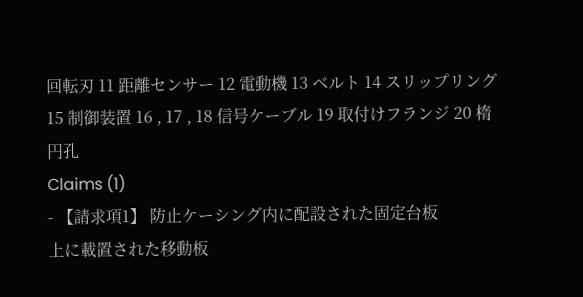回転刃 11 距離センサー 12 電動機 13 ベルト 14 スリップリング 15 制御装置 16 , 17 , 18 信号ケーブル 19 取付けフランジ 20 楕円孔
Claims (1)
- 【請求項1】 防止ケーシング内に配設された固定台板
上に載置された移動板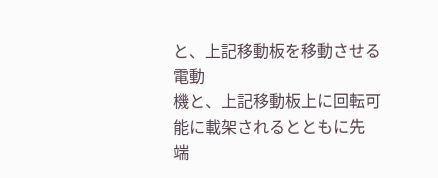と、上記移動板を移動させる電動
機と、上記移動板上に回転可能に載架されるとともに先
端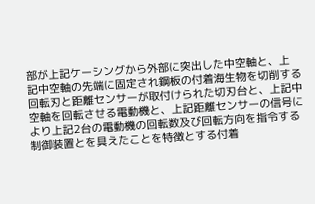部が上記ケーシングから外部に突出した中空軸と、上
記中空軸の先端に固定され鋼板の付着海生物を切削する
回転刃と距離センサーが取付けられた切刃台と、上記中
空軸を回転させる電動機と、上記距離センサーの信号に
より上記2台の電動機の回転数及び回転方向を指令する
制御装置とを具えたことを特徴とする付着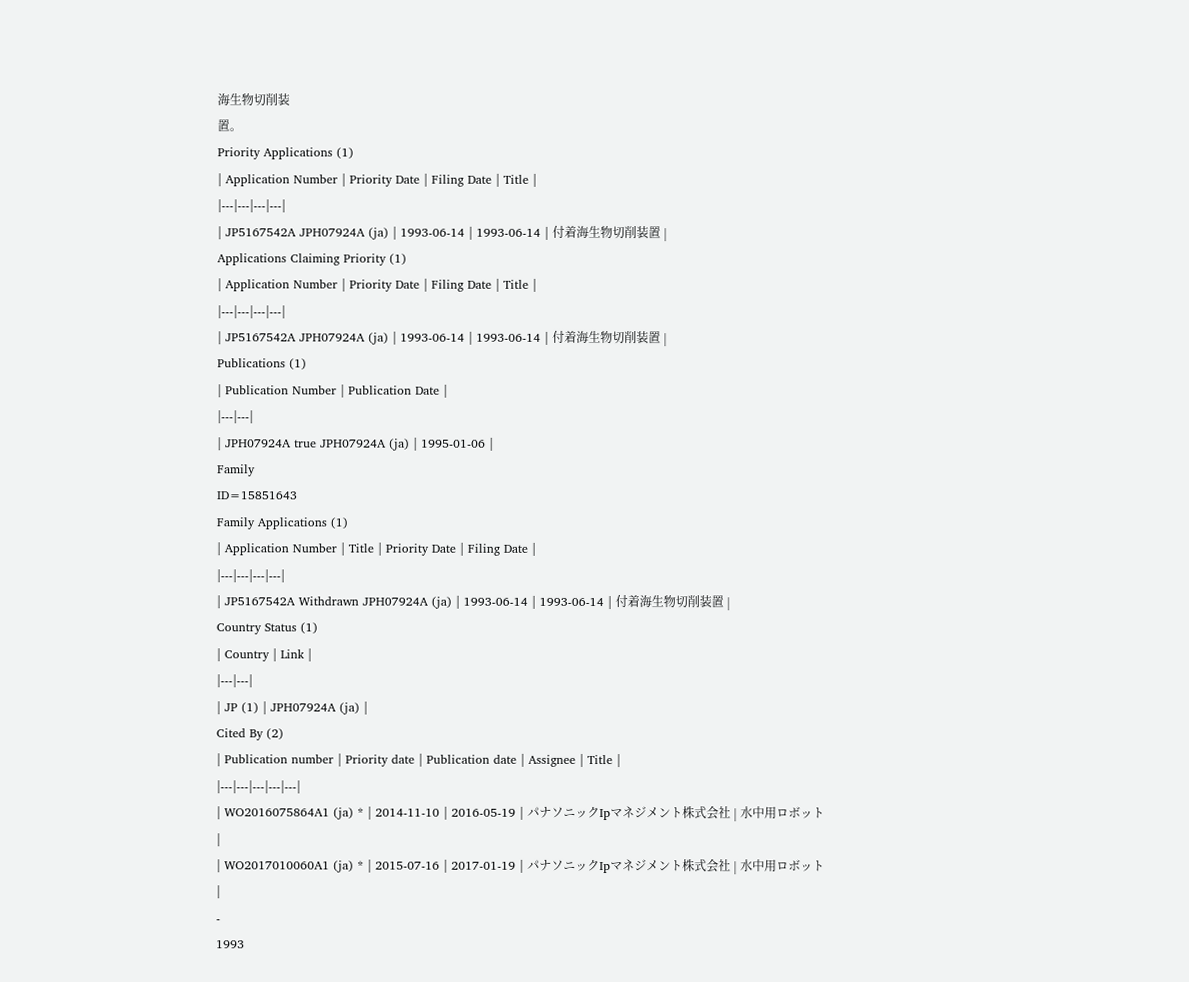海生物切削装
置。
Priority Applications (1)
| Application Number | Priority Date | Filing Date | Title |
|---|---|---|---|
| JP5167542A JPH07924A (ja) | 1993-06-14 | 1993-06-14 | 付着海生物切削装置 |
Applications Claiming Priority (1)
| Application Number | Priority Date | Filing Date | Title |
|---|---|---|---|
| JP5167542A JPH07924A (ja) | 1993-06-14 | 1993-06-14 | 付着海生物切削装置 |
Publications (1)
| Publication Number | Publication Date |
|---|---|
| JPH07924A true JPH07924A (ja) | 1995-01-06 |
Family
ID=15851643
Family Applications (1)
| Application Number | Title | Priority Date | Filing Date |
|---|---|---|---|
| JP5167542A Withdrawn JPH07924A (ja) | 1993-06-14 | 1993-06-14 | 付着海生物切削装置 |
Country Status (1)
| Country | Link |
|---|---|
| JP (1) | JPH07924A (ja) |
Cited By (2)
| Publication number | Priority date | Publication date | Assignee | Title |
|---|---|---|---|---|
| WO2016075864A1 (ja) * | 2014-11-10 | 2016-05-19 | パナソニックIpマネジメント株式会社 | 水中用ロボット |
| WO2017010060A1 (ja) * | 2015-07-16 | 2017-01-19 | パナソニックIpマネジメント株式会社 | 水中用ロボット |
-
1993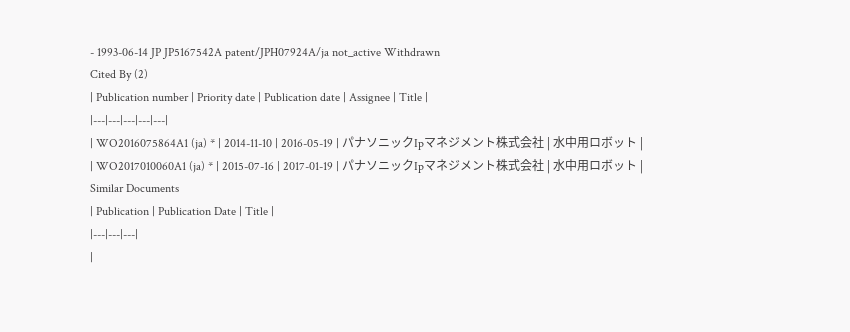- 1993-06-14 JP JP5167542A patent/JPH07924A/ja not_active Withdrawn
Cited By (2)
| Publication number | Priority date | Publication date | Assignee | Title |
|---|---|---|---|---|
| WO2016075864A1 (ja) * | 2014-11-10 | 2016-05-19 | パナソニックIpマネジメント株式会社 | 水中用ロボット |
| WO2017010060A1 (ja) * | 2015-07-16 | 2017-01-19 | パナソニックIpマネジメント株式会社 | 水中用ロボット |
Similar Documents
| Publication | Publication Date | Title |
|---|---|---|
|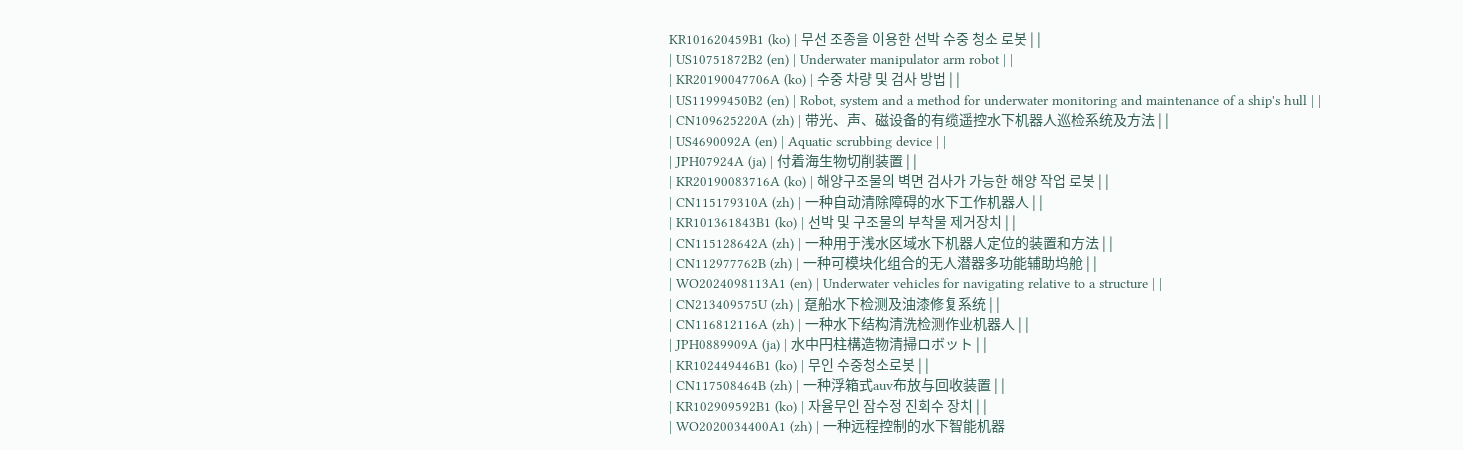KR101620459B1 (ko) | 무선 조종을 이용한 선박 수중 청소 로봇 | |
| US10751872B2 (en) | Underwater manipulator arm robot | |
| KR20190047706A (ko) | 수중 차량 및 검사 방법 | |
| US11999450B2 (en) | Robot, system and a method for underwater monitoring and maintenance of a ship's hull | |
| CN109625220A (zh) | 带光、声、磁设备的有缆遥控水下机器人巡检系统及方法 | |
| US4690092A (en) | Aquatic scrubbing device | |
| JPH07924A (ja) | 付着海生物切削装置 | |
| KR20190083716A (ko) | 해양구조물의 벽면 검사가 가능한 해양 작업 로봇 | |
| CN115179310A (zh) | 一种自动清除障碍的水下工作机器人 | |
| KR101361843B1 (ko) | 선박 및 구조물의 부착물 제거장치 | |
| CN115128642A (zh) | 一种用于浅水区域水下机器人定位的装置和方法 | |
| CN112977762B (zh) | 一种可模块化组合的无人潜器多功能辅助坞舱 | |
| WO2024098113A1 (en) | Underwater vehicles for navigating relative to a structure | |
| CN213409575U (zh) | 趸船水下检测及油漆修复系统 | |
| CN116812116A (zh) | 一种水下结构清洗检测作业机器人 | |
| JPH0889909A (ja) | 水中円柱構造物清掃ロボット | |
| KR102449446B1 (ko) | 무인 수중청소로봇 | |
| CN117508464B (zh) | 一种浮箱式auv布放与回收装置 | |
| KR102909592B1 (ko) | 자율무인 잠수정 진회수 장치 | |
| WO2020034400A1 (zh) | 一种远程控制的水下智能机器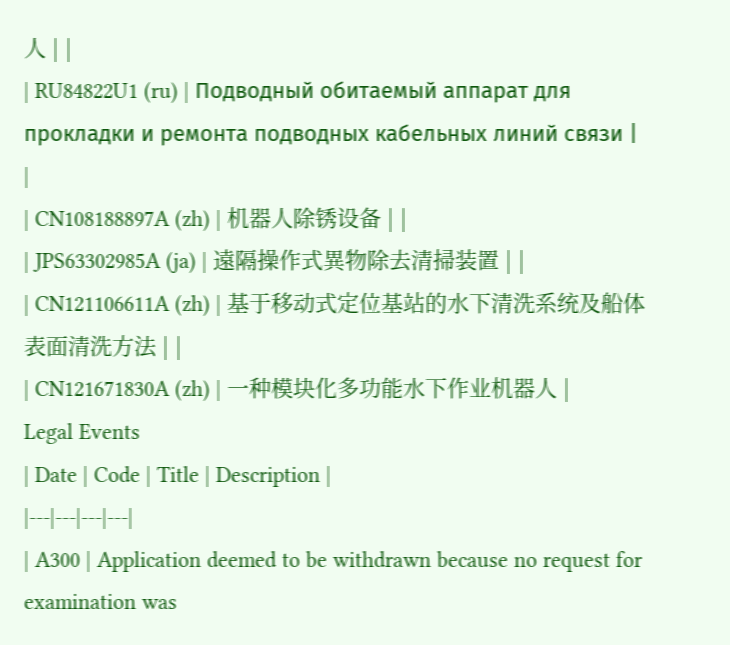人 | |
| RU84822U1 (ru) | Подводный обитаемый аппарат для прокладки и ремонта подводных кабельных линий связи | |
| CN108188897A (zh) | 机器人除锈设备 | |
| JPS63302985A (ja) | 遠隔操作式異物除去清掃装置 | |
| CN121106611A (zh) | 基于移动式定位基站的水下清洗系统及船体表面清洗方法 | |
| CN121671830A (zh) | 一种模块化多功能水下作业机器人 |
Legal Events
| Date | Code | Title | Description |
|---|---|---|---|
| A300 | Application deemed to be withdrawn because no request for examination was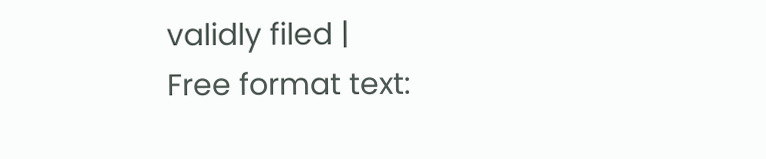validly filed |
Free format text: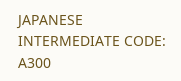JAPANESE INTERMEDIATE CODE: A300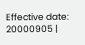Effective date: 20000905 |